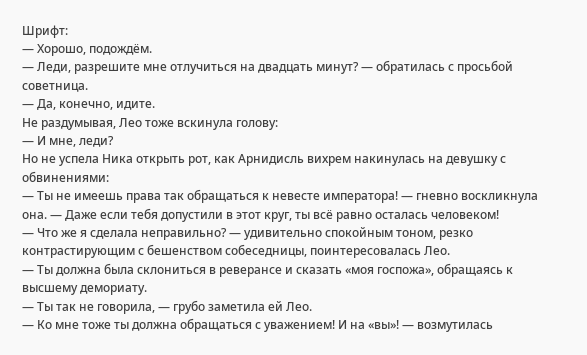Шрифт:
— Хорошо, подождём.
— Леди, разрешите мне отлучиться на двадцать минут? — обратилась с просьбой советница.
— Да, конечно, идите.
Не раздумывая, Лео тоже вскинула голову:
— И мне, леди?
Но не успела Ника открыть рот, как Арнидисль вихрем накинулась на девушку с обвинениями:
— Ты не имеешь права так обращаться к невесте императора! — гневно воскликнула она. — Даже если тебя допустили в этот круг, ты всё равно осталась человеком!
— Что же я сделала неправильно? — удивительно спокойным тоном, резко контрастирующим с бешенством собеседницы, поинтересовалась Лео.
— Ты должна была склониться в реверансе и сказать «моя госпожа», обращаясь к высшему демориату.
— Ты так не говорила, — грубо заметила ей Лео.
— Ко мне тоже ты должна обращаться с уважением! И на «вы»! — возмутилась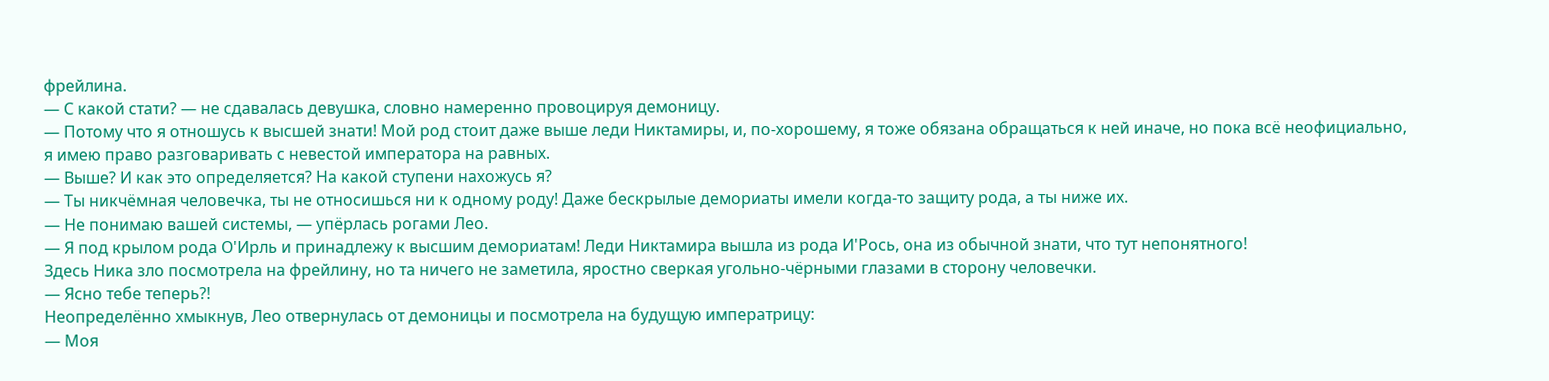фрейлина.
— С какой стати? — не сдавалась девушка, словно намеренно провоцируя демоницу.
— Потому что я отношусь к высшей знати! Мой род стоит даже выше леди Никтамиры, и, по-хорошему, я тоже обязана обращаться к ней иначе, но пока всё неофициально, я имею право разговаривать с невестой императора на равных.
— Выше? И как это определяется? На какой ступени нахожусь я?
— Ты никчёмная человечка, ты не относишься ни к одному роду! Даже бескрылые демориаты имели когда-то защиту рода, а ты ниже их.
— Не понимаю вашей системы, — упёрлась рогами Лео.
— Я под крылом рода О'Ирль и принадлежу к высшим демориатам! Леди Никтамира вышла из рода И'Рось, она из обычной знати, что тут непонятного!
Здесь Ника зло посмотрела на фрейлину, но та ничего не заметила, яростно сверкая угольно-чёрными глазами в сторону человечки.
— Ясно тебе теперь?!
Неопределённо хмыкнув, Лео отвернулась от демоницы и посмотрела на будущую императрицу:
— Моя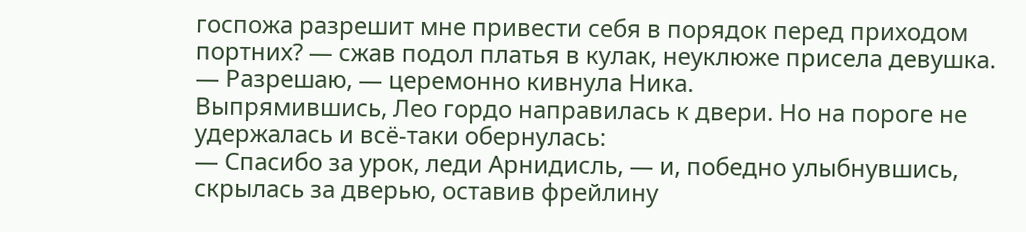госпожа разрешит мне привести себя в порядок перед приходом портних? — сжав подол платья в кулак, неуклюже присела девушка.
— Разрешаю, — церемонно кивнула Ника.
Выпрямившись, Лео гордо направилась к двери. Но на пороге не удержалась и всё-таки обернулась:
— Спасибо за урок, леди Арнидисль, — и, победно улыбнувшись, скрылась за дверью, оставив фрейлину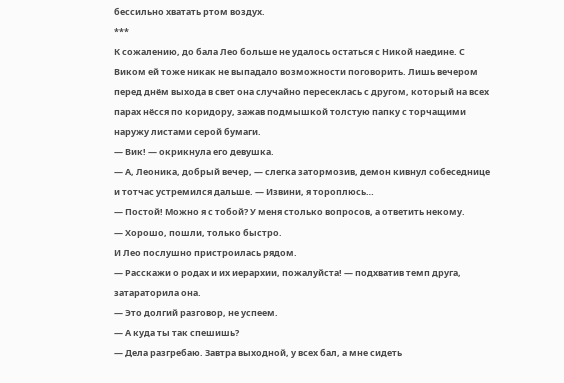бессильно хватать ртом воздух.
***
К сожалению, до бала Лео больше не удалось остаться с Никой наедине. С Виком ей тоже никак не выпадало возможности поговорить. Лишь вечером перед днём выхода в свет она случайно пересеклась с другом, который на всех парах нёсся по коридору, зажав подмышкой толстую папку с торчащими наружу листами серой бумаги.
— Вик! — окрикнула его девушка.
— А, Леоника, добрый вечер, — слегка затормозив, демон кивнул собеседнице и тотчас устремился дальше. — Извини, я тороплюсь…
— Постой! Можно я с тобой? У меня столько вопросов, а ответить некому.
— Хорошо, пошли, только быстро.
И Лео послушно пристроилась рядом.
— Расскажи о родах и их иерархии, пожалуйста! — подхватив темп друга, затараторила она.
— Это долгий разговор, не успеем.
— А куда ты так спешишь?
— Дела разгребаю. Завтра выходной, у всех бал, а мне сидеть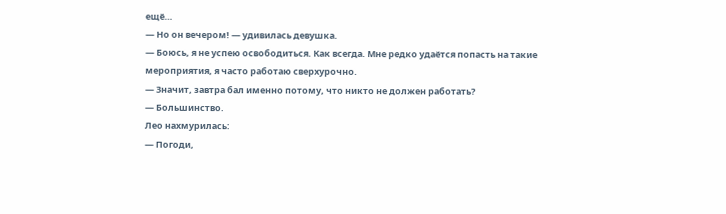ещё…
— Но он вечером! — удивилась девушка.
— Боюсь, я не успею освободиться. Как всегда. Мне редко удаётся попасть на такие мероприятия, я часто работаю сверхурочно.
— Значит, завтра бал именно потому, что никто не должен работать?
— Большинство.
Лео нахмурилась:
— Погоди,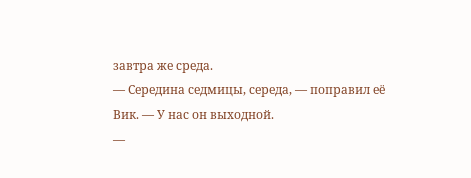завтра же среда.
— Середина седмицы, середа, — поправил её Вик. — У нас он выходной.
—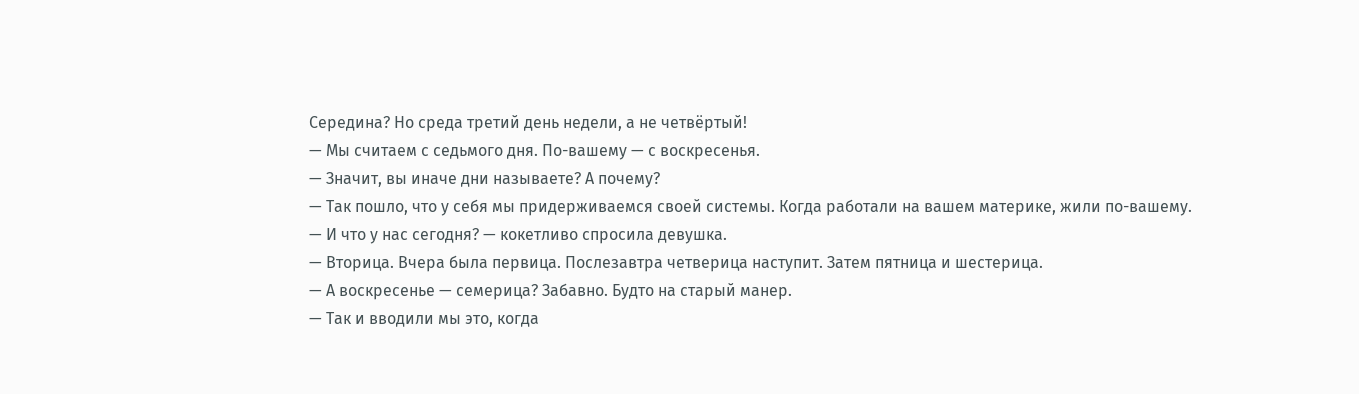Середина? Но среда третий день недели, а не четвёртый!
— Мы считаем с седьмого дня. По-вашему — с воскресенья.
— Значит, вы иначе дни называете? А почему?
— Так пошло, что у себя мы придерживаемся своей системы. Когда работали на вашем материке, жили по-вашему.
— И что у нас сегодня? — кокетливо спросила девушка.
— Вторица. Вчера была первица. Послезавтра четверица наступит. Затем пятница и шестерица.
— А воскресенье — семерица? Забавно. Будто на старый манер.
— Так и вводили мы это, когда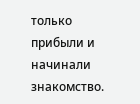только прибыли и начинали знакомство.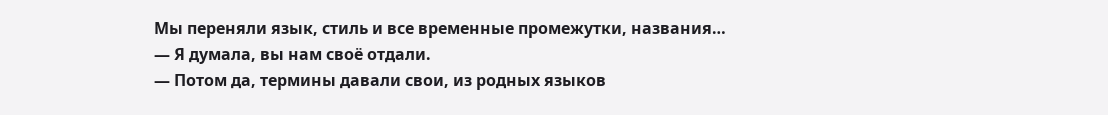Мы переняли язык, стиль и все временные промежутки, названия…
— Я думала, вы нам своё отдали.
— Потом да, термины давали свои, из родных языков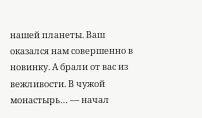нашей планеты. Ваш оказался нам совершенно в новинку. А брали от вас из вежливости. В чужой монастырь… — начал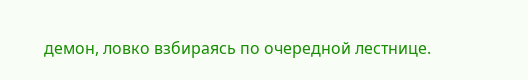демон, ловко взбираясь по очередной лестнице.